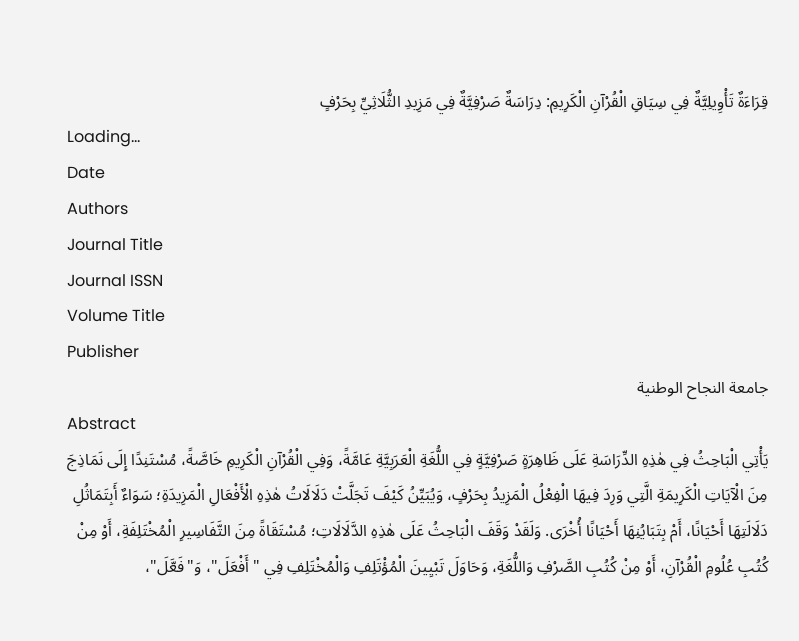قِرَاءَةٌ تَأْوِيلِيَّةٌ فِي سِيَاقِ الْقُرْآنِ الْكَرِيمِ: دِرَاسَةٌ صَرْفِيَّةٌ فِي مَزِيدِ الثُّلَاثِيِّ بِحَرْفٍ
Loading...
Date
Authors
Journal Title
Journal ISSN
Volume Title
Publisher
جامعة النجاح الوطنية
Abstract
يَأْتِي الْبَاحِثُ فِي هٰذِهِ الدِّرَاسَةِ عَلَى ظَاهِرَةٍ صَرْفِيَّةٍ فِي اللُّغَةِ الْعَرَبِيَّةِ عَامَّةً، وَفِي الْقُرْآنِ الْكَرِيمِ خَاصَّةً، مُسْتَنِدًا إِلَى نَمَاذِجَ مِنَ الْآيَاتِ الْكَرِيمَةِ الَّتِي وَرِدَ فِيهَا الْفِعْلُ الْمَزِيدُ بِحَرْفٍ، وَيُبَيِّنُ كَيْفَ تَجَلَّتْ دَلَالَاتُ هٰذِهِ الْأَفْعَالِ الْمَزِيدَةِ؛ سَوَاءٌ أَبِتَمَاثُلِ دَلَالَتِهَا أَحْيَانًا، أَمْ بِتَبَايُنِهَا أَحْيَانًا أُخْرَى. وَلَقَدْ وَقَفَ الْبَاحِثُ عَلَى هٰذِهِ الدَّلَالَاتِ؛ مُسْتَقَاةً مِنَ التَّفَاسِيرِ الْمُخْتَلِفَةِ، أَوْ مِنْ كُتُبِ عُلُومِ الْقُرْآنِ، أَوْ مِنْ كُتُبِ الصَّرْفِ وَاللُّغَةِ، وَحَاوَلَ تَبْيِينَ الْمُؤْتَلِفِ وَالْمُخْتَلِفِ فِي "أَفْعَلَ"، وَ"فَعَّلَ"،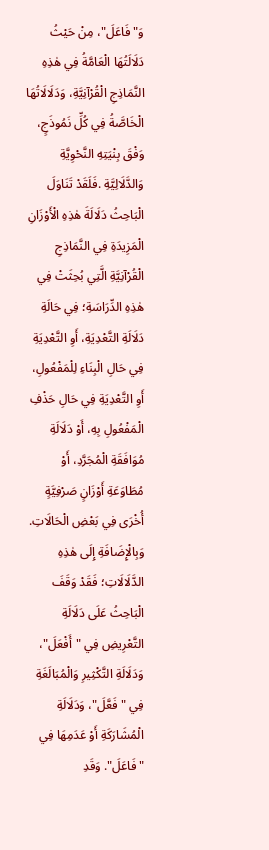وَ"فَاعَلَ"، مِنْ حَيْثُ دَلَالَتُهَا الْعَامَّةُ فِي هٰذِهِ النَّمَاذِجِ الْقُرْآنِيَّةِ، وَدَلَالَاتُهَا الْخَاصَّةُ فِي كُلِّ نَمُوذَجٍ، وَفْقَ بِنْيَتِهِ النَّحْوِيَّةِ وَالدَّلَالِيَّةِ .فَلَقَدْ تَنَاوَلَ الْبَاحِثُ دَلَالَةَ هٰذِهِ الْأَوْزَانِ الْمَزِيدَةِ فِي النَّمَاذِجِ الْقُرْآنِيَّةِ الَّتِي بُحِثَتْ فِي هٰذِهِ الدِّرَاسَةِ؛ فِي حَالَةِ دَلَالَةِ التَّعْدِيَةِ، أَوِ التَّعْدِيَةِ فِي حَالِ الْبِنَاءِ لِلْمَفْعُولِ، أَوِ التَّعْدِيَةِ فِي حَالِ حَذْفِ الْمَفْعُولِ بِهِ، أَوْ دَلَالَةِ مُوَافَقَةِ الْمُجَرَّدِ، أَوْ مُطَاوَعَةِ أَوْزَانٍ صَرْفِيَّةٍ أُخْرَى فِي بَعْضِ الْحَالَاتِ. وَبِالْإِضَافَةِ إِلَى هٰذِهِ الدَّلَالَاتِ؛ فَقَدْ وَقَفَ الْبَاحِثُ عَلَى دَلَالَةِ التَّعْرِيضِ فِي "أَفْعَلَ"، وَدَلَالَةِ التَّكْثِيرِ وَالْمُبَالَغَةِ فِي "فَعَّلَ"، وَدَلَالَةِ الْمُشَارَكَةِ أَوْ عَدَمِهَا فِي "فَاعَلَ". وَقَدِ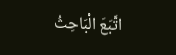اتَّبَعَ الْبَاحِثُ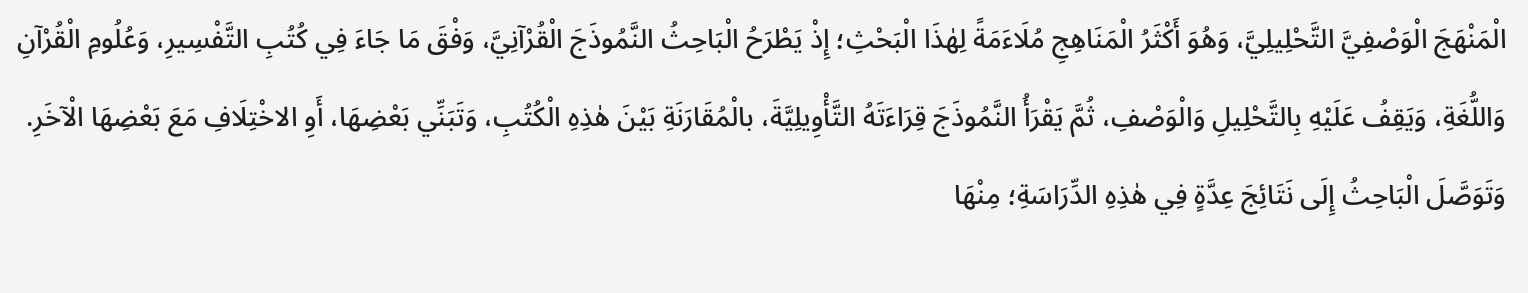الْمَنْهَجَ الْوَصْفِيَّ التَّحْلِيلِيَّ، وَهُوَ أَكْثَرُ الْمَنَاهِجِ مُلَاءَمَةً لِهٰذَا الْبَحْثِ؛ إِذْ يَطْرَحُ الْبَاحِثُ النَّمُوذَجَ الْقُرْآنِيَّ، وَفْقَ مَا جَاءَ فِي كُتُبِ التَّفْسِيرِ، وَعُلُومِ الْقُرْآنِ وَاللُّغَةِ، وَيَقِفُ عَلَيْهِ بِالتَّحْلِيلِ وَالْوَصْفِ، ثُمَّ يَقْرَأُ النَّمُوذَجَ قِرَاءَتَهُ التَّأْوِيلِيَّةَ، بالْمُقَارَنَةِ بَيْنَ هٰذِهِ الْكُتُبِ، وَتَبَنِّي بَعْضِهَا، أَوِ الاخْتِلَافِ مَعَ بَعْضِهَا الْآخَرِ.
وَتَوَصَّلَ الْبَاحِثُ إِلَى نَتَائِجَ عِدَّةٍ فِي هٰذِهِ الدِّرَاسَةِ؛ مِنْهَا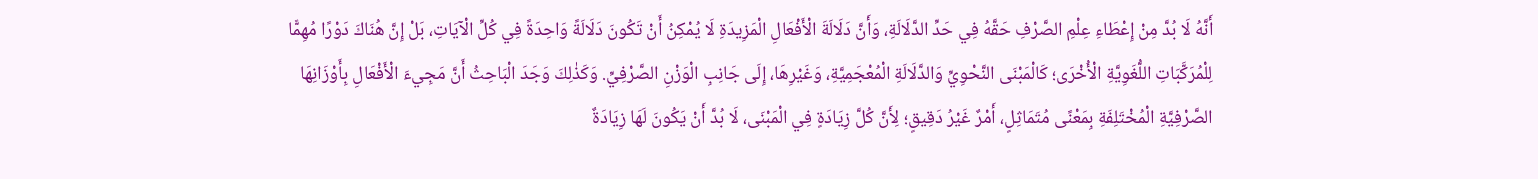أَنَّهُ لَا بُدَّ مِنْ إِعْطَاءِ عِلْمِ الصَّرْفِ حَقَّهُ فِي حَدِّ الدَّلَالَةِ، وَأَنَّ دَلَالَةَ الْأَفْعَالِ الْمَزِيدَةِ لَا يُمْكِنُ أَنْ تَكُونَ دَلَالَةً وَاحِدَةً فِي كُلِّ الْآيَاتِ، بَلْ إِنَّ هُنَاكَ دَوْرًا مُهِمًّا لِلْمُرَكَّبَاتِ اللُّغَوِيَّةِ الْأُخْرَى؛ كَالْمَبْنَى النَّحْوِيِّ وَالدَّلَالَةِ الْمُعْجَمِيَّةِ، وَغَيْرِهَا، إِلَى جَانِبِ الْوَزْنِ الصَّرْفِيِّ. وَكَذٰلِكَ وَجَدَ الْبَاحِثُ أَنَّ مَجِيءَ الْأَفْعَالِ بِأَوْزَانِهَا الصَّرْفِيَّةِ الْمُخْتَلِفَةِ بِمَعْنًى مُتَمَاثِلٍ، أَمْرٌ غَيْرُ دَقِيقٍ؛ لِأَنَّ كُلَّ زِيَادَةٍ فِي الْمَبْنَى، لَا بُدَّ أَنْ يَكُونَ لَهَا زِيَادَةٌ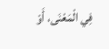فِي الْمَعْنَى، أَوْ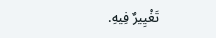تَغْيِيرٌ فِيهِ.